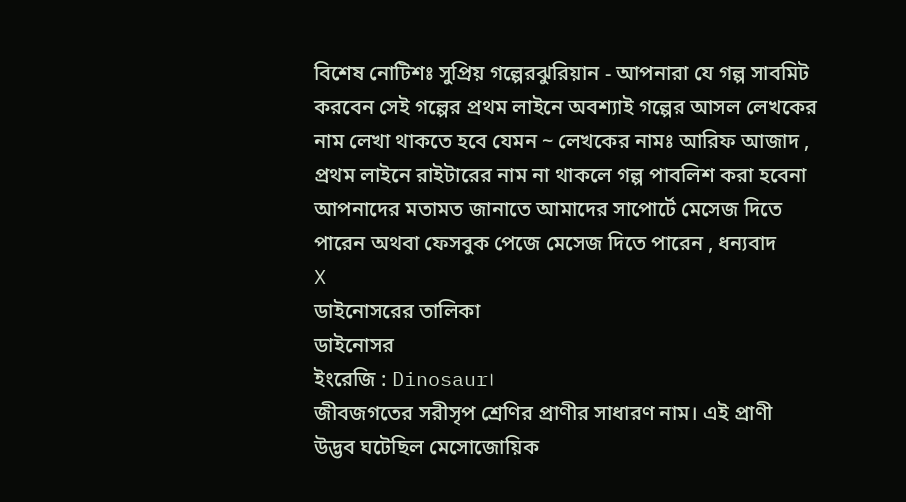বিশেষ নোটিশঃ সুপ্রিয় গল্পেরঝুরিয়ান - আপনারা যে গল্প সাবমিট করবেন সেই গল্পের প্রথম লাইনে অবশ্যাই গল্পের আসল লেখকের নাম লেখা থাকতে হবে যেমন ~ লেখকের নামঃ আরিফ আজাদ , প্রথম লাইনে রাইটারের নাম না থাকলে গল্প পাবলিশ করা হবেনা
আপনাদের মতামত জানাতে আমাদের সাপোর্টে মেসেজ দিতে পারেন অথবা ফেসবুক পেজে মেসেজ দিতে পারেন , ধন্যবাদ
X
ডাইনোসরের তালিকা
ডাইনোসর
ইংরেজি : Dinosaur।
জীবজগতের সরীসৃপ শ্রেণির প্রাণীর সাধারণ নাম। এই প্রাণী উদ্ভব ঘটেছিল মেসোজোয়িক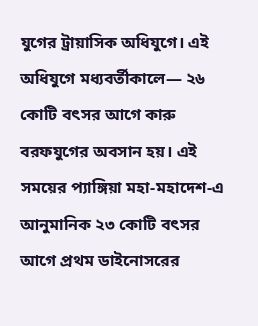যুগের ট্রায়াসিক অধিযুগে। এই অধিযুগে মধ্যবর্তীকালে— ২৬ কোটি বৎসর আগে কারু বরফযুগের অবসান হয়। এই সময়ের প্যাঙ্গিয়া মহা-মহাদেশ-এ আনুমানিক ২৩ কোটি বৎসর আগে প্রথম ডাইনোসরের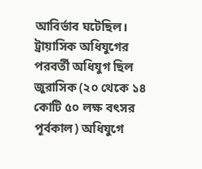আবির্ভাব ঘটেছিল। ট্রায়াসিক অধিযুগের পরবর্তী অধিযুগ ছিল জুরাসিক (২০ থেকে ১৪ কোটি ৫০ লক্ষ বৎসর পূর্বকাল) অধিযুগে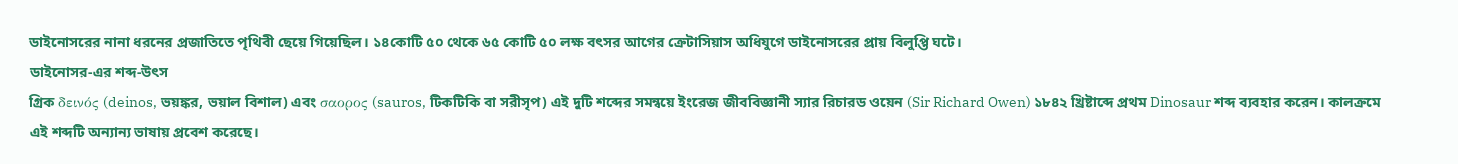ডাইনোসরের নানা ধরনের প্রজাতিতে পৃথিবী ছেয়ে গিয়েছিল। ১৪কোটি ৫০ থেকে ৬৫ কোটি ৫০ লক্ষ বৎসর আগের ক্রেটাসিয়াস অধিযুগে ডাইনোসরের প্রায় বিলুপ্তি ঘটে।
ডাইনোসর-এর শব্দ-উৎস
গ্রিক δεινός (deinos, ভয়ঙ্কর, ভয়াল বিশাল) এবং σαορος (sauros, টিকটিকি বা সরীসৃপ) এই দুটি শব্দের সমন্বয়ে ইংরেজ জীববিজ্ঞানী স্যার রিচারড ওয়েন (Sir Richard Owen) ১৮৪২ খ্রিষ্টাব্দে প্রথম Dinosaur শব্দ ব্যবহার করেন। কালক্রমে এই শব্দটি অন্যান্য ভাষায় প্রবেশ করেছে।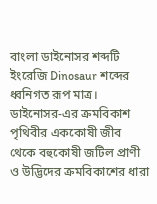বাংলা ডাইনোসর শব্দটি ইংরেজি Dinosaur শব্দের ধ্বনিগত রূপ মাত্র।
ডাইনোসর-এর ক্রমবিকাশ
পৃথিবীর এককোষী জীব থেকে বহুকোষী জটিল প্রাণী ও উদ্ভিদের ক্রমবিকাশের ধারা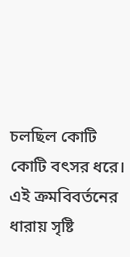চলছিল কোটি কোটি বৎসর ধরে। এই ক্রমবিবর্তনের ধারায় সৃষ্টি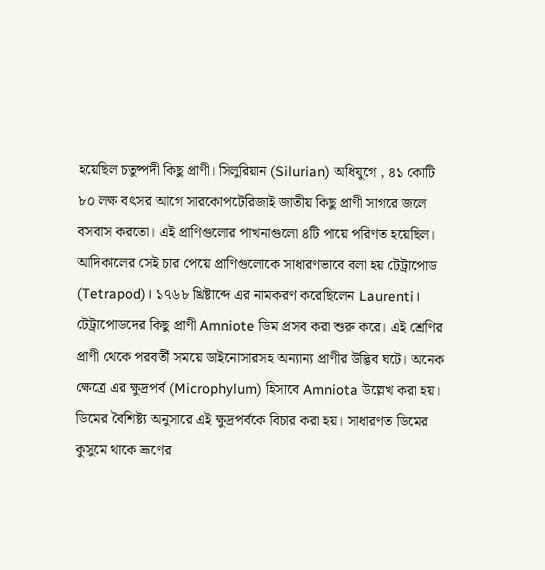হয়েছিল চতুষ্পদী কিছু প্রাণী। সিলুরিয়ান (Silurian) অধিযুগে , ৪১ কোটি ৮০ লক্ষ বৎসর আগে সারকোপটেরিজাই জাতীয় কিছু প্রাণী সাগরে জলে বসবাস করতো। এই প্রাণিগুলোর পাখনাগুলো ৪টি পায়ে পরিণত হয়েছিল। আদিকালের সেই চার পেয়ে প্রাণিগুলোকে সাধারণভাবে বলা হয় টেট্রাপোড (Tetrapod)। ১৭৬৮ খ্রিষ্টাব্দে এর নামকরণ করেছিলেন Laurenti।
টেট্রাপোডদের কিছু প্রাণী Amniote ডিম প্রসব করা শুরু করে। এই শ্রেণির প্রাণী থেকে পরবর্তী সময়ে ডাইনোসারসহ অন্যান্য প্রাণীর উদ্ভিব ঘটে। অনেক ক্ষেত্রে এর ক্ষুদ্রপর্ব (Microphylum) হিসাবে Amniota উল্লেখ করা হয়। ডিমের বৈশিষ্ট্য অনুসারে এই ক্ষুদ্রপর্বকে বিচার করা হয়। সাধারণত ডিমের কুসুমে থাকে ভ্রূণের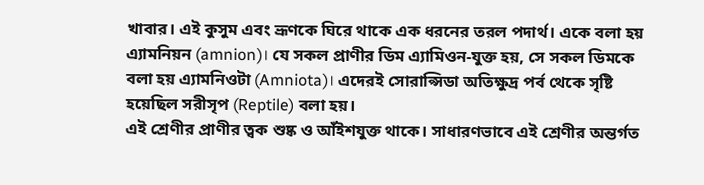খাবার। এই কুসুম এবং ভ্রূণকে ঘিরে থাকে এক ধরনের তরল পদার্থ। একে বলা হয় এ্যামনিয়ন (amnion)। যে সকল প্রাণীর ডিম এ্যামিওন-যুক্ত হয়, সে সকল ডিমকে বলা হয় এ্যামনিওটা (Amniota)। এদেরই সোরাপ্সিডা অতিক্ষুদ্র পর্ব থেকে সৃষ্টি হয়েছিল সরীসৃপ (Reptile) বলা হয়।
এই শ্রেণীর প্রাণীর ত্বক শুষ্ক ও আঁইশযুক্ত থাকে। সাধারণভাবে এই শ্রেণীর অন্তর্গত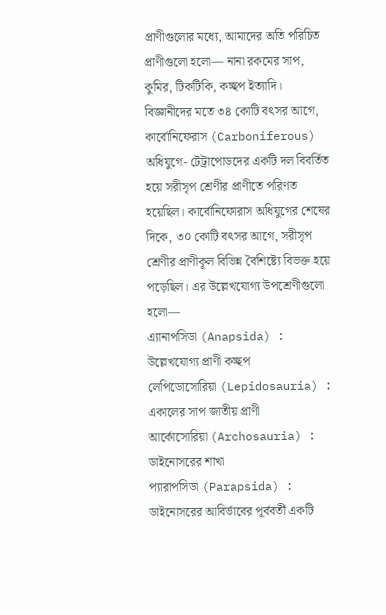প্রাণীগুলোর মধ্যে, আমাদের অতি পরিচিত প্রাণীগুলো হলো— নানা রকমের সাপ, কুমির, টিকটিকি, কচ্ছপ ইত্যাদি। বিজ্ঞানীদের মতে ৩৪ কোটি বৎসর আগে, কার্বোনিফেরাস (Carboniferous) অধিযুগে- টেট্রাপোডদের একটি দল বিবর্তিত হয়ে সরীসৃপ শ্রেণীর প্রাণীতে পরিণত হয়েছিল। কার্বোনিফোরাস অধিযুগের শেষের দিকে, ৩০ কোটি বৎসর আগে, সরীসৃপ শ্রেণীর প্রাণীকূল বিভিন্ন বৈশিষ্ট্যে বিভক্ত হয়ে পড়েছিল। এর উল্লেখযোগ্য উপশ্রেণীগুলো হলো—
এ্যানাপসিডা (Anapsida) : উল্লেখযোগ্য প্রাণী কচ্ছপ
লেপিডোসোরিয়া (Lepidosauria) : একালের সাপ জাতীয় প্রাণী
আর্কোসোরিয়া (Archosauria) : ডাইনোসরের শাখা
প্যারাপসিডা (Parapsida) : ডাইনোসরের আবির্ভাবের পূর্ববর্তী একটি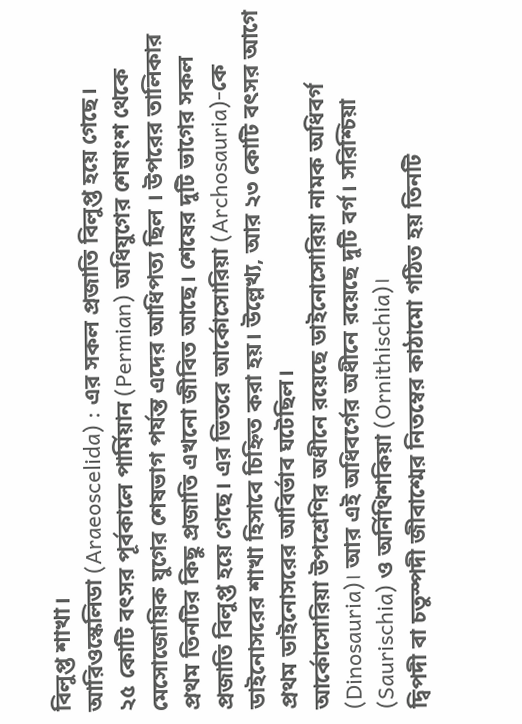বিলুপ্ত শাখা।
আরিওস্কেলিডা (Araeoscelida) : এর সকল প্রজাতি বিলুপ্ত হয়ে গেছে।
২৫ কোটি বৎসর পূর্বকালে পার্মিয়ান (Permian) অধিযুগের শেষাংশ থেকে মেসোজোয়িক যুগের শেষভাগ পর্যন্ত এদের আধিপত্য ছিল । উপরের তালিকার প্রথম তিনটির কিছু প্রজাতি এখনো জীবিত আছে। শেষের দুটি ভাগের সকল প্রজাতি বিলুপ্ত হয়ে গেছে। এর ভিতরে আর্কোসোরিয়া (Archosauria)-কে ডাইনোসরের শাখা হিসাবে চিহ্নিত করা হয়। উল্লেখ্য, আর ২৩ কোটি বৎসর আগে প্রথম ডাইনোসরের আবির্ভাব ঘটেছিল।
আর্কোসোরিয়া উপশ্রেণির অধীনে রয়েছে ডাইনোসোরিয়া নামক অধিবর্গ (Dinosauria)। আর এই অধিবর্গের অধীনে রয়েছে দুটি বর্গ। সরিশ্চিয়া (Saurischia) ও অর্নিথিশকিয়া (Ornithischia)।
দ্বিপদী বা চতুস্পদী জীবাশ্মের নিতম্বের কাঠামো গঠিত হয় তিনটি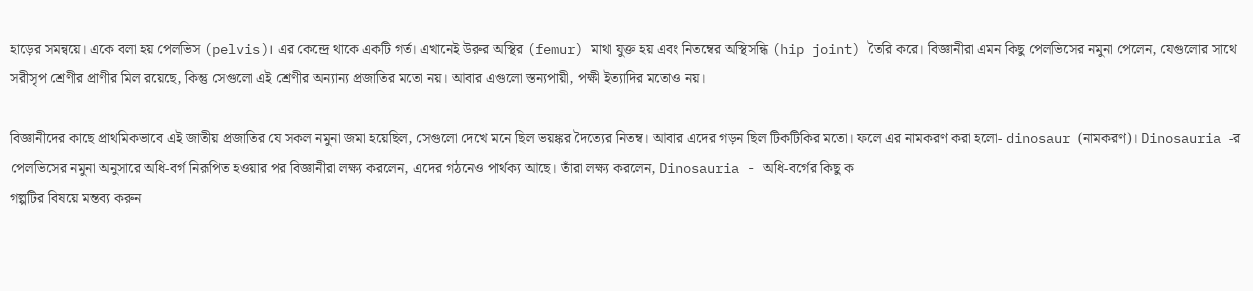হাড়ের সমন্বয়ে। একে বলা হয় পেলভিস (pelvis)। এর কেন্দ্রে থাকে একটি গর্ত। এখানেই উরুর অস্থির (femur) মাথা যুক্ত হয় এবং নিতম্বের অস্থিসন্ধি (hip joint) তৈরি করে। বিজ্ঞানীরা এমন কিছু পেলভিসের নমুনা পেলেন, যেগুলোর সাথে সরীসৃপ শ্রেণীর প্রাণীর মিল রয়েছে, কিন্তু সেগুলো এই শ্রেণীর অন্যান্য প্রজাতির মতো নয়। আবার এগুলো স্তন্যপায়ী, পক্ষী ইত্যাদির মতোও নয়।

বিজ্ঞানীদের কাছে প্রাথমিকভাবে এই জাতীয় প্রজাতির যে সকল নমুনা জমা হয়েছিল, সেগুলো দেখে মনে ছিল ভয়ঙ্কর দৈত্যের নিতম্ব। আবার এদের গড়ন ছিল টিকটিকির মতো। ফলে এর নামকরণ করা হলো- dinosaur (নামকরণ)। Dinosauria -র পেলভিসের নমুনা অনুসারে অধি-বর্গ নিরূপিত হওয়ার পর বিজ্ঞানীরা লক্ষ্য করলেন, এদের গঠনেও পার্থক্য আছে। তাঁরা লক্ষ্য করলেন, Dinosauria - অধি-বর্গের কিছু ক
গল্পটির বিষয়ে মন্তব্য করুন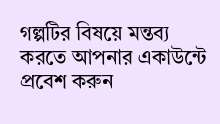গল্পটির বিষয়ে মন্তব্য করতে আপনার একাউন্টে প্রবেশ করুন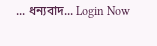... ধন্যবাদ... Login Now